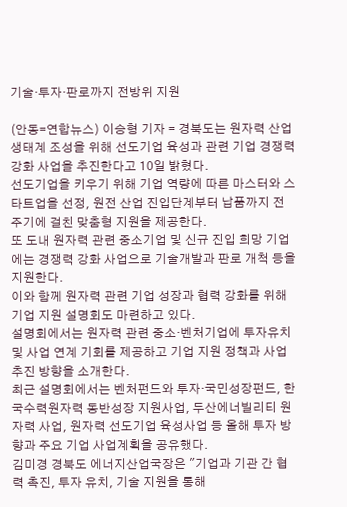기술·투자·판로까지 전방위 지원

(안동=연합뉴스) 이승형 기자 = 경북도는 원자력 산업 생태계 조성을 위해 선도기업 육성과 관련 기업 경쟁력 강화 사업을 추진한다고 10일 밝혔다.
선도기업을 키우기 위해 기업 역량에 따른 마스터와 스타트업을 선정, 원전 산업 진입단계부터 납품까지 전 주기에 걸친 맞춤형 지원을 제공한다.
또 도내 원자력 관련 중소기업 및 신규 진입 희망 기업에는 경쟁력 강화 사업으로 기술개발과 판로 개척 등을 지원한다.
이와 함께 원자력 관련 기업 성장과 협력 강화를 위해 기업 지원 설명회도 마련하고 있다.
설명회에서는 원자력 관련 중소·벤처기업에 투자유치 및 사업 연계 기회를 제공하고 기업 지원 정책과 사업 추진 방향을 소개한다.
최근 설명회에서는 벤처펀드와 투자·국민성장펀드, 한국수력원자력 동반성장 지원사업, 두산에너빌리티 원자력 사업, 원자력 선도기업 육성사업 등 올해 투자 방향과 주요 기업 사업계획을 공유했다.
김미경 경북도 에너지산업국장은 "기업과 기관 간 협력 촉진, 투자 유치, 기술 지원을 통해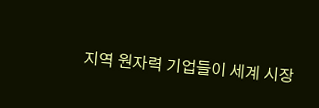지역 원자력 기업들이 세계 시장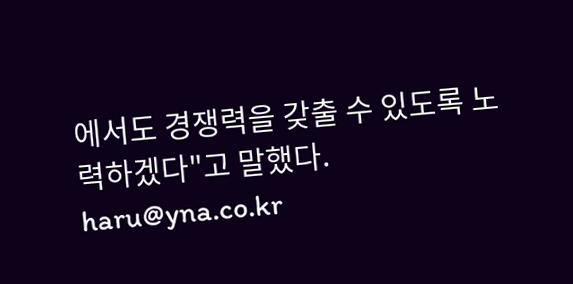에서도 경쟁력을 갖출 수 있도록 노력하겠다"고 말했다.
haru@yna.co.kr